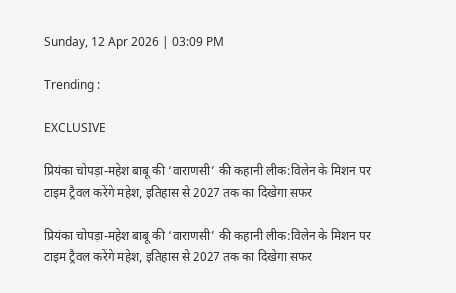Sunday, 12 Apr 2026 | 03:09 PM

Trending :

EXCLUSIVE

प्रियंका चोपड़ा-महेश बाबू की ‘वाराणसी’ की कहानी लीक:विलेन के मिशन पर टाइम ट्रैवल करेंगे महेश, इतिहास से 2027 तक का दिखेगा सफर

प्रियंका चोपड़ा-महेश बाबू की ‘वाराणसी’ की कहानी लीक:विलेन के मिशन पर टाइम ट्रैवल करेंगे महेश, इतिहास से 2027 तक का दिखेगा सफर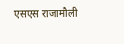एसएस राजामौली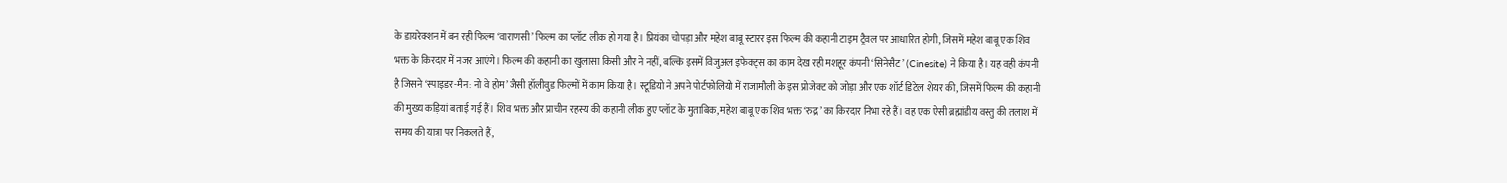के डायरेक्शन में बन रही फिल्म ‘वाराणसी’ फिल्म का प्लॉट लीक हो गया है। प्रियंका चोपड़ा और महेश बाबू स्टारर इस फिल्म की कहानी टाइम ट्रैवल पर आधारित होगी, जिसमें महेश बाबू एक शिव भक्त के किरदार में नजर आएंगे। फिल्म की कहानी का खुलासा किसी और ने नहीं, बल्कि इसमें विजुअल इफेक्ट्स का काम देख रही मशहूर कंपनी ‘सिनेसैट’ (Cinesite) ने किया है। यह वही कंपनी है जिसने ‘स्पाइडर-मैन: नो वे होम’ जैसी हॉलीवुड फिल्मों में काम किया है। स्टूडियो ने अपने पोर्टफोलियो में राजामौली के इस प्रोजेक्ट को जोड़ा और एक शॉर्ट डिटेल शेयर की, जिसमें फिल्म की कहानी की मुख्य कड़ियां बताई गई हैं। शिव भक्त और प्राचीन रहस्य की कहानी लीक हुए प्लॉट के मुताबिक, महेश बाबू एक शिव भक्त ‘रुद्र’ का किरदार निभा रहे हैं। वह एक ऐसी ब्रह्मांडीय वस्तु की तलाश में समय की यात्रा पर निकलते हैं,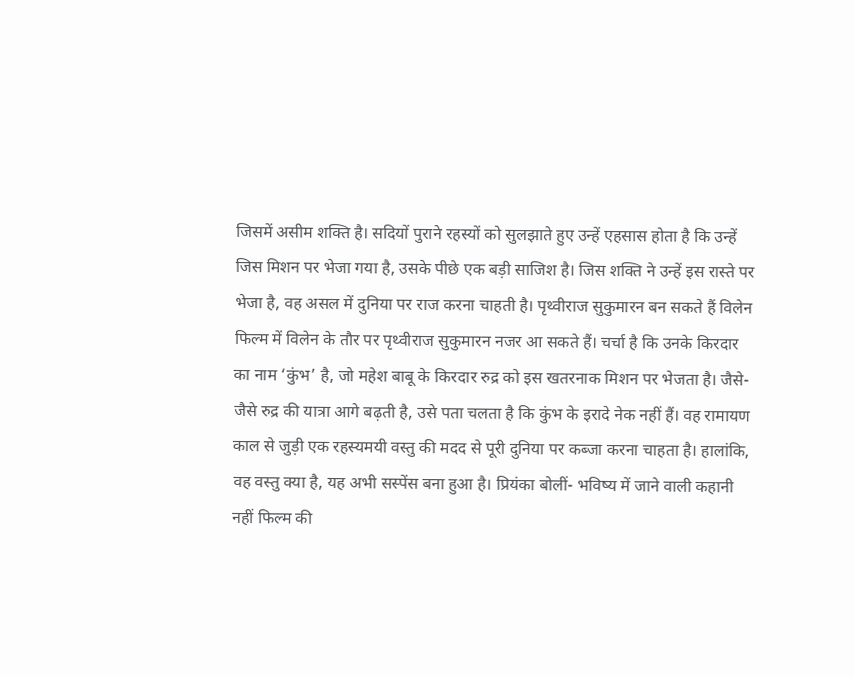जिसमें असीम शक्ति है। सदियों पुराने रहस्यों को सुलझाते हुए उन्हें एहसास होता है कि उन्हें जिस मिशन पर भेजा गया है, उसके पीछे एक बड़ी साजिश है। जिस शक्ति ने उन्हें इस रास्ते पर भेजा है, वह असल में दुनिया पर राज करना चाहती है। पृथ्वीराज सुकुमारन बन सकते हैं विलेन फिल्म में विलेन के तौर पर पृथ्वीराज सुकुमारन नजर आ सकते हैं। चर्चा है कि उनके किरदार का नाम ‘कुंभ’ है, जो महेश बाबू के किरदार रुद्र को इस खतरनाक मिशन पर भेजता है। जैसे-जैसे रुद्र की यात्रा आगे बढ़ती है, उसे पता चलता है कि कुंभ के इरादे नेक नहीं हैं। वह रामायण काल से जुड़ी एक रहस्यमयी वस्तु की मदद से पूरी दुनिया पर कब्जा करना चाहता है। हालांकि, वह वस्तु क्या है, यह अभी सस्पेंस बना हुआ है। प्रियंका बोलीं- भविष्य में जाने वाली कहानी नहीं फिल्म की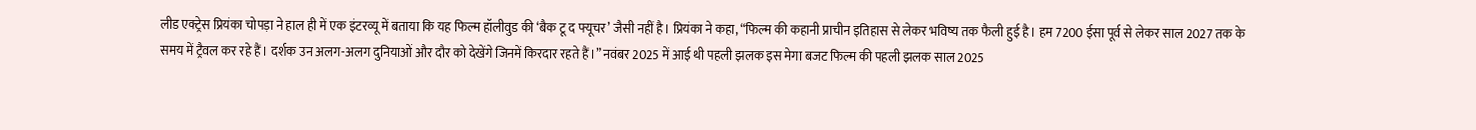लीड एक्ट्रेस प्रियंका चोपड़ा ने हाल ही में एक इंटरव्यू में बताया कि यह फिल्म हॉलीवुड की ‘बैक टू द फ्यूचर’ जैसी नहीं है। प्रियंका ने कहा, “फिल्म की कहानी प्राचीन इतिहास से लेकर भविष्य तक फैली हुई है। हम 7200 ईसा पूर्व से लेकर साल 2027 तक के समय में ट्रैवल कर रहे हैं। दर्शक उन अलग-अलग दुनियाओं और दौर को देखेंगे जिनमें किरदार रहते हैं।” नवंबर 2025 में आई थी पहली झलक इस मेगा बजट फिल्म की पहली झलक साल 2025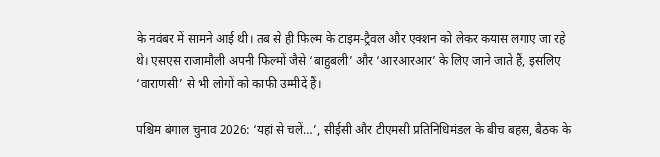के नवंबर में सामने आई थी। तब से ही फिल्म के टाइम-ट्रैवल और एक्शन को लेकर कयास लगाए जा रहे थे। एसएस राजामौली अपनी फिल्मों जैसे ‘बाहुबली’ और ‘आरआरआर’ के लिए जाने जाते हैं, इसलिए ‘वाराणसी’ से भी लोगों को काफी उम्मीदें हैं।

पश्चिम बंगाल चुनाव 2026: ‘यहां से चलें…’, सीईसी और टीएमसी प्रतिनिधिमंडल के बीच बहस, बैठक के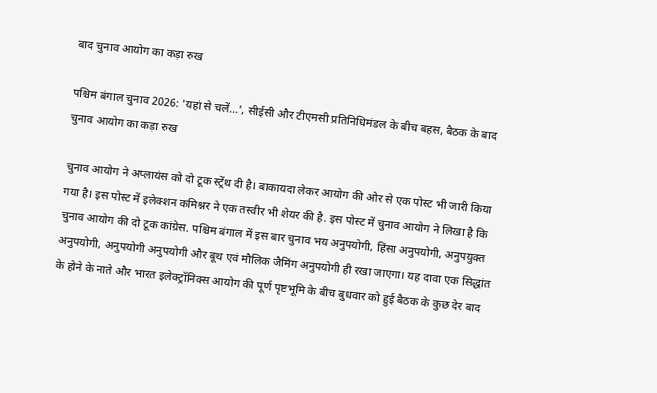बाद चुनाव आयोग का कड़ा रुख

पश्चिम बंगाल चुनाव 2026: 'यहां से चलें...', सीईसी और टीएमसी प्रतिनिधिमंडल के बीच बहस, बैठक के बाद चुनाव आयोग का कड़ा रुख

चुनाव आयोग ने अप्लायंस को दो टूक स्ट्रेंथ दी है। बाकायदा लेकर आयोग की ओर से एक पोस्ट भी जारी किया गया है। इस पोस्ट में इलेक्शन कमिश्नर ने एक तस्वीर भी शेयर की है. इस पोस्ट में चुनाव आयोग ने लिखा है कि चुनाव आयोग की दो टूक कांग्रेस. पश्चिम बंगाल में इस बार चुनाव भय अनुपयोगी, हिंसा अनुपयोगी, अनुपयुक्त अनुपयोगी, अनुपयोगी अनुपयोगी और बूथ एवं मौलिक जैमिंग अनुपयोगी ही रखा जाएगा। यह दावा एक सिद्धांत के होने के नाते और भारत इलेक्ट्रॉनिक्स आयोग की पूर्ण पृष्टभूमि के बीच बुधवार को हुई बैठक के कुछ देर बाद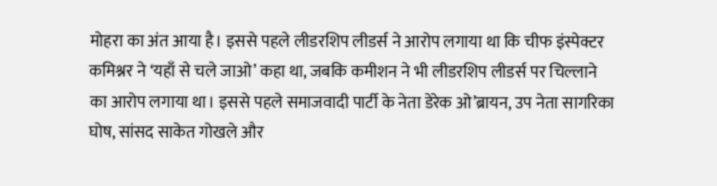मोहरा का अंत आया है। इससे पहले लीडरशिप लीडर्स ने आरोप लगाया था कि चीफ इंस्पेक्टर कमिश्नर ने ‘यहाँ से चले जाओ’ कहा था, जबकि कमीशन ने भी लीडरशिप लीडर्स पर चिल्लाने का आरोप लगाया था। इससे पहले समाजवादी पार्टी के नेता डेरेक ओ’ब्रायन, उप नेता सागरिका घोष, सांसद साकेत गोखले और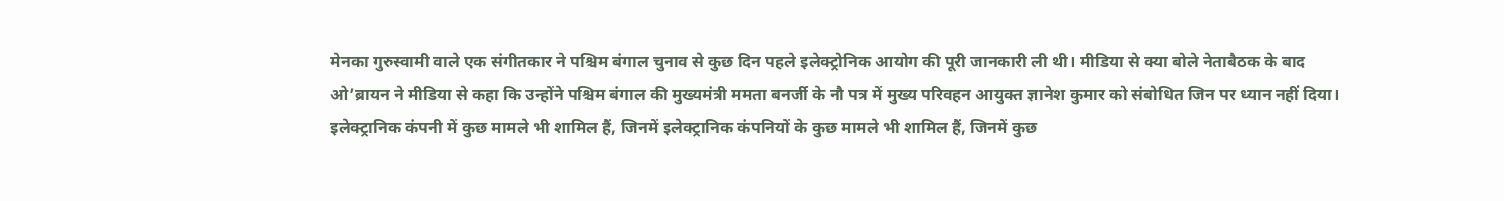मेनका गुरुस्वामी वाले एक संगीतकार ने पश्चिम बंगाल चुनाव से कुछ दिन पहले इलेक्ट्रोनिक आयोग की पूरी जानकारी ली थी। मीडिया से क्या बोले नेताबैठक के बाद ओ’ब्रायन ने मीडिया से कहा कि उन्होंने पश्चिम बंगाल की मुख्यमंत्री ममता बनर्जी के नौ पत्र में मुख्य परिवहन आयुक्त ज्ञानेश कुमार को संबोधित जिन पर ध्यान नहीं दिया। इलेक्ट्रानिक कंपनी में कुछ मामले भी शामिल हैं, जिनमें इलेक्ट्रानिक कंपनियों के कुछ मामले भी शामिल हैं, जिनमें कुछ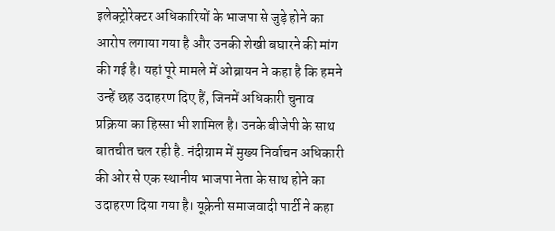इलेक्ट्रोरेक्टर अधिकारियों के भाजपा से जुड़े होने का आरोप लगाया गया है और उनकी शेखी बघारने की मांग की गई है। यहां पूरे मामले में ओब्रायन ने कहा है कि हमने उन्हें छह उदाहरण दिए हैं, जिनमें अधिकारी चुनाव प्रक्रिया का हिस्सा भी शामिल है। उनके बीजेपी के साथ बातचीत चल रही है. नंदीग्राम में मुख्य निर्वाचन अधिकारी की ओर से एक स्थानीय भाजपा नेता के साथ होने का उदाहरण दिया गया है। यूक्रेनी समाजवादी पार्टी ने कहा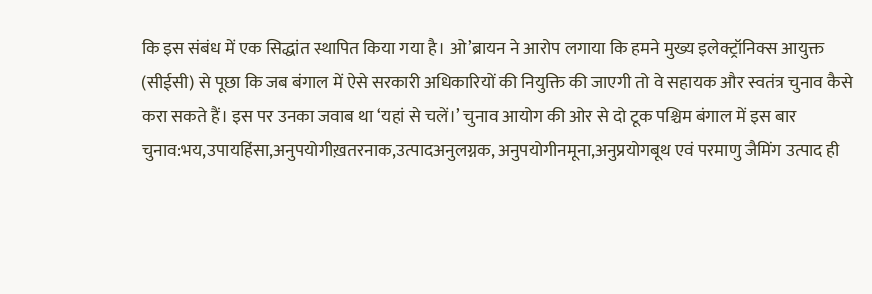कि इस संबंध में एक सिद्धांत स्थापित किया गया है। ओ’ब्रायन ने आरोप लगाया कि हमने मुख्य इलेक्ट्रॉनिक्स आयुक्त (सीईसी) से पूछा कि जब बंगाल में ऐसे सरकारी अधिकारियों की नियुक्ति की जाएगी तो वे सहायक और स्वतंत्र चुनाव कैसे करा सकते हैं। इस पर उनका जवाब था ‘यहां से चलें।’ चुनाव आयोग की ओर से दो टूक पश्चिम बंगाल में इस बार चुनाव:भय,उपायहिंसा,अनुपयोगीख़तरनाक,उत्पादअनुलग्नक, अनुपयोगीनमूना,अनुप्रयोगबूथ एवं परमाणु जैमिंग उत्पाद ही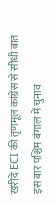खरीदें ECI की तृणमूल कांग्रेस से सीधी बात इस बार पश्चिम बंगाल में चुनाव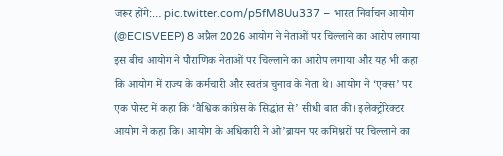जरूर होंगे:… pic.twitter.com/p5fM8Uu337 – भारत निर्वाचन आयोग (@ECISVEEP) 8 अप्रैल 2026 आयोग ने नेताओं पर चिल्लाने का आरोप लगाया इस बीच आयोग ने पौराणिक नेताओं पर चिल्लाने का आरोप लगाया और यह भी कहा कि आयोग में राज्य के कर्मचारी और स्वतंत्र चुनाव के नेता थे। आयोग ने ‘एक्स’ पर एक पोस्ट में कहा कि ‘वैश्विक कांग्रेस के सिद्धांत से’ सीधी बात की। इलेक्ट्रोरेक्टर आयोग ने कहा कि। आयोग के अधिकारी ने ओ’ब्रायन पर कमिश्नरों पर चिल्लाने का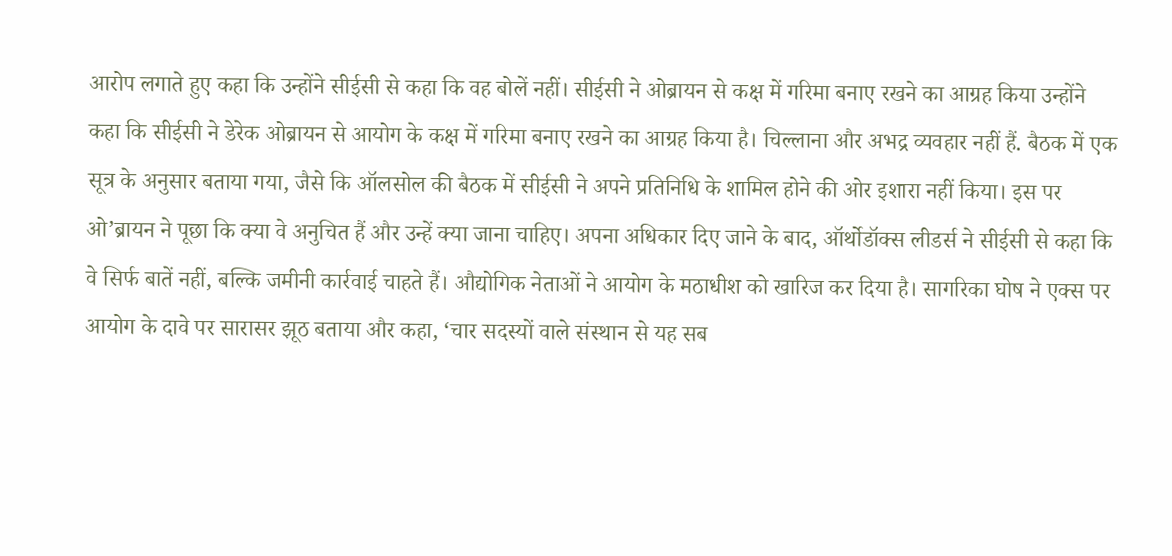आरोप लगाते हुए कहा कि उन्होंने सीईसी से कहा कि वह बोलें नहीं। सीईसी ने ओब्रायन से कक्ष में गरिमा बनाए रखने का आग्रह किया उन्होंने कहा कि सीईसी ने डेरेक ओब्रायन से आयोग के कक्ष में गरिमा बनाए रखने का आग्रह किया है। चिल्लाना और अभद्र व्यवहार नहीं हैं. बैठक में एक सूत्र के अनुसार बताया गया, जैसे कि ऑलसोल की बैठक में सीईसी ने अपने प्रतिनिधि के शामिल होने की ओर इशारा नहीं किया। इस पर ओ’ब्रायन ने पूछा कि क्या वे अनुचित हैं और उन्हें क्या जाना चाहिए। अपना अधिकार दिए जाने के बाद, ऑर्थोडॉक्स लीडर्स ने सीईसी से कहा कि वे सिर्फ बातें नहीं, बल्कि जमीनी कार्रवाई चाहते हैं। औद्योगिक नेताओं ने आयोग के मठाधीश को खारिज कर दिया है। सागरिका घोष ने एक्स पर आयोग के दावे पर सारासर झूठ बताया और कहा, ‘चार सदस्यों वाले संस्थान से यह सब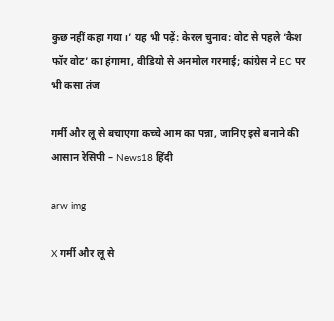कुछ नहीं कहा गया।’ यह भी पढ़ें: केरल चुनाव: वोट से पहले ‘कैश फॉर वोट’ का हंगामा, वीडियो से अनमोल गरमाई; कांग्रेस ने EC पर भी कसा तंज

गर्मी और लू से बचाएगा कच्चे आम का पन्ना, जानिए इसे बनाने की आसान रेसिपी – News18 हिंदी

arw img

X गर्मी और लू से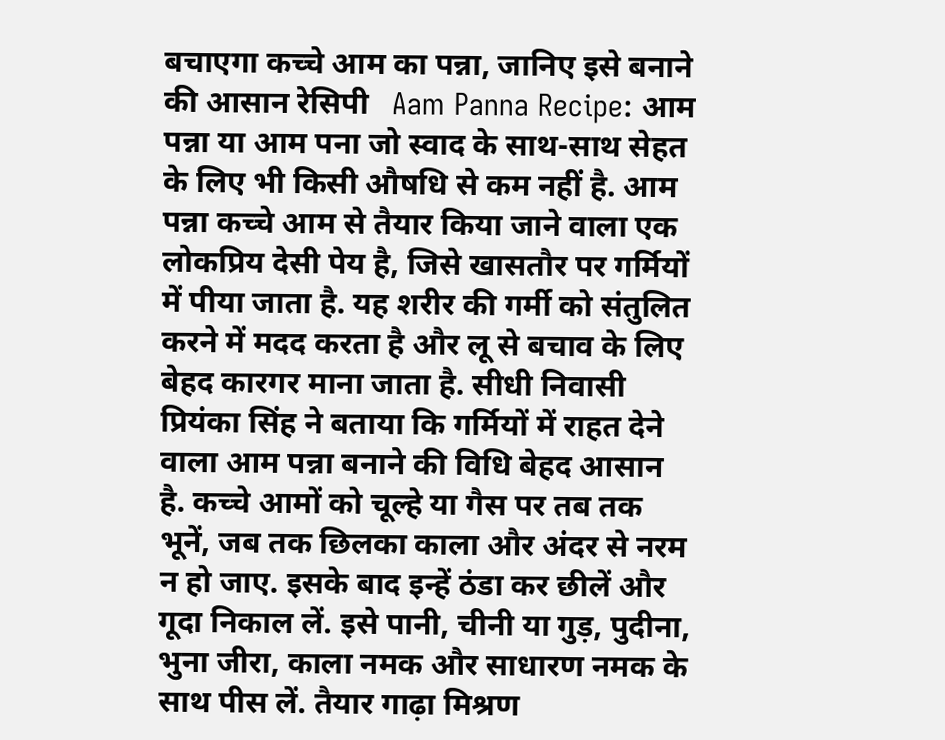बचाएगा कच्चे आम का पन्ना, जानिए इसे बनाने की आसान रेसिपी   Aam Panna Recipe: आम पन्ना या आम पना जो स्वाद के साथ-साथ सेहत के लिए भी किसी औषधि से कम नहीं है. आम पन्ना कच्चे आम से तैयार किया जाने वाला एक लोकप्रिय देसी पेय है, जिसे खासतौर पर गर्मियों में पीया जाता है. यह शरीर की गर्मी को संतुलित करने में मदद करता है और लू से बचाव के लिए बेहद कारगर माना जाता है. सीधी निवासी प्रियंका सिंह ने बताया कि गर्मियों में राहत देने वाला आम पन्ना बनाने की विधि बेहद आसान है. कच्चे आमों को चूल्हे या गैस पर तब तक भूनें, जब तक छिलका काला और अंदर से नरम न हो जाए. इसके बाद इन्हें ठंडा कर छीलें और गूदा निकाल लें. इसे पानी, चीनी या गुड़, पुदीना, भुना जीरा, काला नमक और साधारण नमक के साथ पीस लें. तैयार गाढ़ा मिश्रण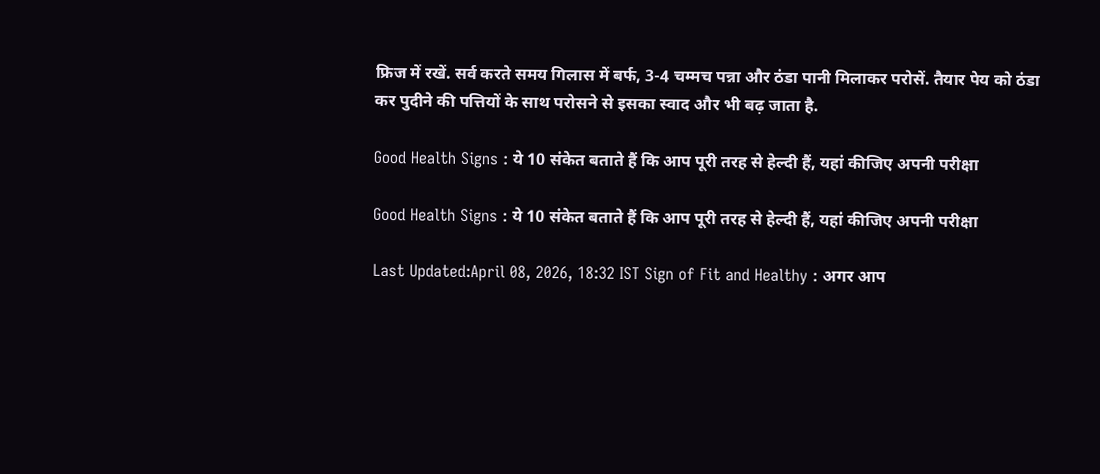फ्रिज में रखें. सर्व करते समय गिलास में बर्फ, 3-4 चम्मच पन्ना और ठंडा पानी मिलाकर परोसें. तैयार पेय को ठंडा कर पुदीने की पत्तियों के साथ परोसने से इसका स्वाद और भी बढ़ जाता है.

Good Health Signs : ये 10 संकेत बताते हैं कि आप पूरी तरह से हेल्दी हैं, यहां कीजिए अपनी परीक्षा

Good Health Signs : ये 10 संकेत बताते हैं कि आप पूरी तरह से हेल्दी हैं, यहां कीजिए अपनी परीक्षा

Last Updated:April 08, 2026, 18:32 IST Sign of Fit and Healthy : अगर आप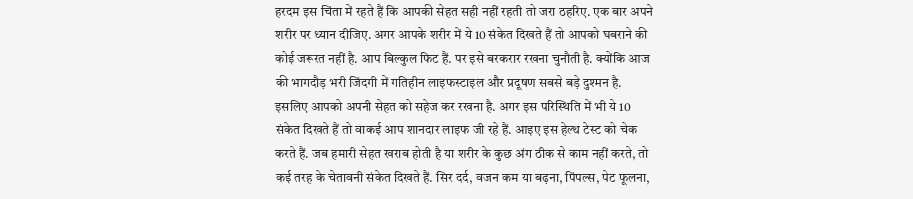हरदम इस चिंता में रहते हैं कि आपकी सेहत सही नहीं रहती तो जरा ठहरिए. एक बार अपने शरीर पर ध्यान दीजिए. अगर आपके शरीर में ये 10 संकेत दिखते हैं तो आपको घबराने की कोई जरूरत नहीं है. आप बिल्कुल फिट हैं. पर इसे बरकरार रखना चुनौती है. क्योंकि आज की भागदौड़ भरी जिंदगी में गतिहीन लाइफस्टाइल और प्रदूषण सबसे बड़े दुश्मन है. इसलिए आपको अपनी सेहत को सहेज कर रखना है. अगर इस परिस्थिति में भी ये 10 संकेत दिखते हैं तो वाकई आप शानदार लाइफ जी रहे हैं. आइए इस हेल्थ टेस्ट को चेक करते हैं. जब हमारी सेहत खराब होती है या शरीर के कुछ अंग ठीक से काम नहीं करते, तो कई तरह के चेतावनी संकेत दिखते हैं. सिर दर्द, वजन कम या बढ़ना, पिंपल्स, पेट फूलना,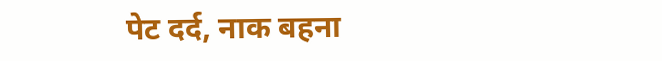पेट दर्द, नाक बहना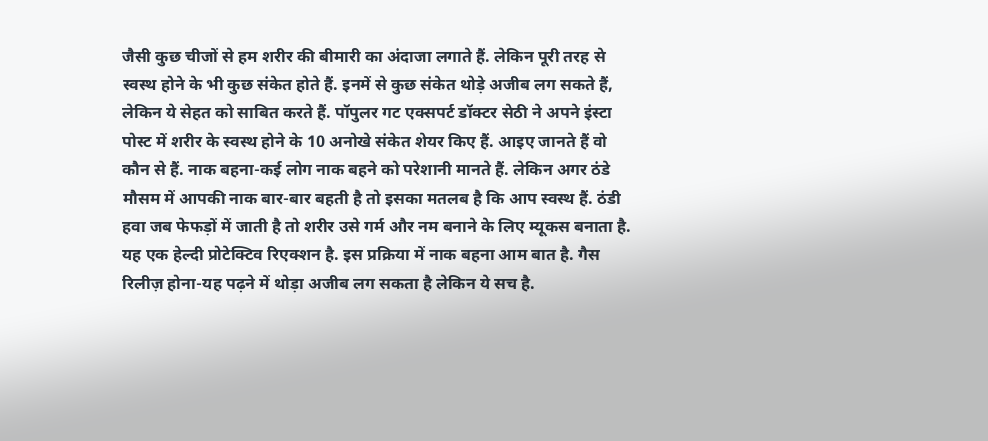जैसी कुछ चीजों से हम शरीर की बीमारी का अंदाजा लगाते हैं. लेकिन पूरी तरह से स्वस्थ होने के भी कुछ संकेत होते हैं. इनमें से कुछ संकेत थोड़े अजीब लग सकते हैं, लेकिन ये सेहत को साबित करते हैं. पॉपुलर गट एक्सपर्ट डॉक्टर सेठी ने अपने इंस्टा पोस्ट में शरीर के स्वस्थ होने के 10 अनोखे संकेत शेयर किए हैं. आइए जानते हैं वो कौन से हैं. नाक बहना-कई लोग नाक बहने को परेशानी मानते हैं. लेकिन अगर ठंडे मौसम में आपकी नाक बार-बार बहती है तो इसका मतलब है कि आप स्वस्थ हैं. ठंडी हवा जब फेफड़ों में जाती है तो शरीर उसे गर्म और नम बनाने के लिए म्यूकस बनाता है. यह एक हेल्दी प्रोटेक्टिव रिएक्शन है. इस प्रक्रिया में नाक बहना आम बात है. गैस रिलीज़ होना-यह पढ़ने में थोड़ा अजीब लग सकता है लेकिन ये सच है.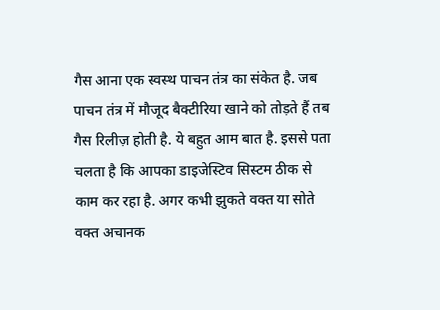गैस आना एक स्वस्थ पाचन तंत्र का संकेत है. जब पाचन तंत्र में मौजूद बैक्टीरिया खाने को तोड़ते हैं तब गैस रिलीज़ होती है. ये बहुत आम बात है. इससे पता चलता है कि आपका डाइजेस्टिव सिस्टम ठीक से काम कर रहा है. अगर कभी झुकते वक्त या सोते वक्त अचानक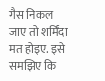गैस निकल जाए तो शर्मिंदा मत होइए. इसे समझिए कि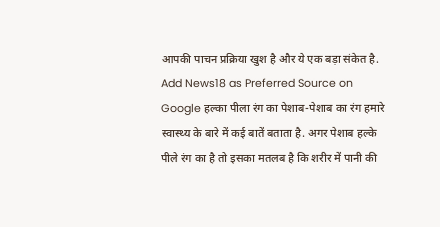आपकी पाचन प्रक्रिया खुश है और ये एक बड़ा संकेत है. Add News18 as Preferred Source on Google हल्का पीला रंग का पेशाब-पेशाब का रंग हमारे स्वास्थ्य के बारे में कई बातें बताता है. अगर पेशाब हल्के पीले रंग का है तो इसका मतलब है कि शरीर में पानी की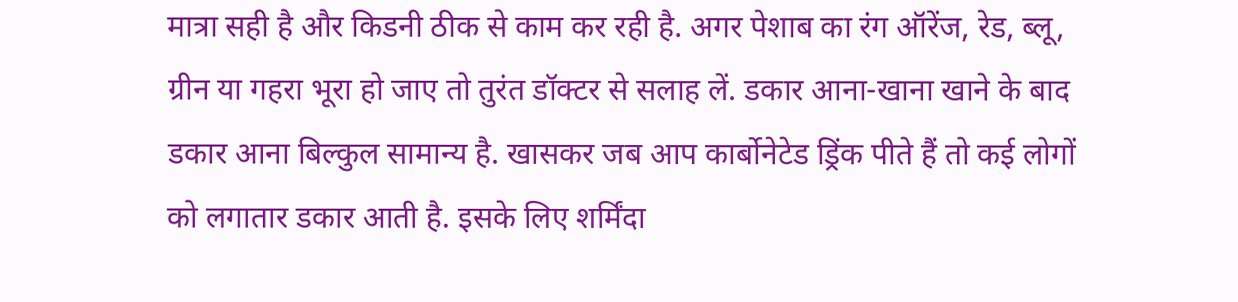मात्रा सही है और किडनी ठीक से काम कर रही है. अगर पेशाब का रंग ऑरेंज, रेड, ब्लू, ग्रीन या गहरा भूरा हो जाए तो तुरंत डॉक्टर से सलाह लें. डकार आना-खाना खाने के बाद डकार आना बिल्कुल सामान्य है. खासकर जब आप कार्बोनेटेड ड्रिंक पीते हैं तो कई लोगों को लगातार डकार आती है. इसके लिए शर्मिंदा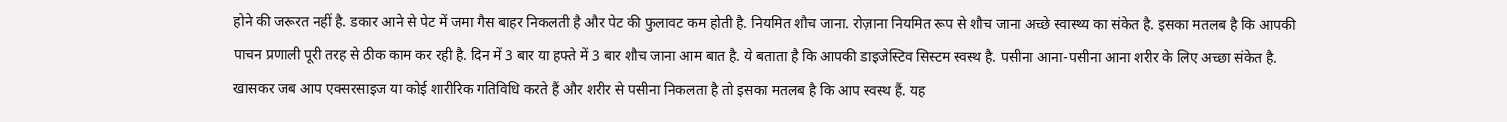होने की जरूरत नहीं है. डकार आने से पेट में जमा गैस बाहर निकलती है और पेट की फुलावट कम होती है. नियमित शौच जाना. रोज़ाना नियमित रूप से शौच जाना अच्छे स्वास्थ्य का संकेत है. इसका मतलब है कि आपकी पाचन प्रणाली पूरी तरह से ठीक काम कर रही है. दिन में 3 बार या हफ्ते में 3 बार शौच जाना आम बात है. ये बताता है कि आपकी डाइजेस्टिव सिस्टम स्वस्थ है. पसीना आना-पसीना आना शरीर के लिए अच्छा संकेत है. खासकर जब आप एक्सरसाइज या कोई शारीरिक गतिविधि करते हैं और शरीर से पसीना निकलता है तो इसका मतलब है कि आप स्वस्थ हैं. यह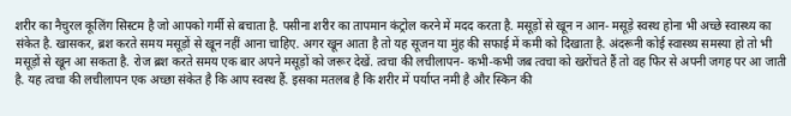शरीर का नैचुरल कूलिंग सिस्टम है जो आपको गर्मी से बचाता है. पसीना शरीर का तापमान कंट्रोल करने में मदद करता है. मसूड़ों से खून न आन- मसूड़े स्वस्थ होना भी अच्छे स्वास्थ्य का संकेत है. खासकर, ब्रश करते समय मसूड़ों से खून नहीं आना चाहिए. अगर खून आता है तो यह सूजन या मुंह की सफाई में कमी को दिखाता है. अंदरूनी कोई स्वास्थ्य समस्या हो तो भी मसूड़ों से खून आ सकता है. रोज ब्रश करते समय एक बार अपने मसूड़ों को जरूर देखें. त्वचा की लचीलापन- कभी-कभी जब त्वचा को खरोंचते हैं तो वह फिर से अपनी जगह पर आ जाती है. यह त्वचा की लचीलापन एक अच्छा संकेत है कि आप स्वस्थ हैं. इसका मतलब है कि शरीर में पर्याप्त नमी है और स्किन की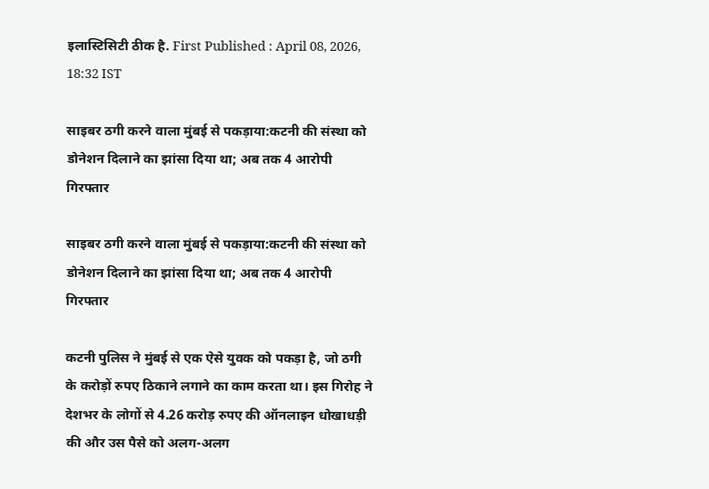इलास्टिसिटी ठीक है. First Published : April 08, 2026, 18:32 IST

साइबर ठगी करने वाला मुंबई से पकड़ाया:कटनी की संस्था को डोनेशन दिलाने का झांसा दिया था; अब तक 4 आरोपी गिरफ्तार

साइबर ठगी करने वाला मुंबई से पकड़ाया:कटनी की संस्था को डोनेशन दिलाने का झांसा दिया था; अब तक 4 आरोपी गिरफ्तार

कटनी पुलिस ने मुंबई से एक ऐसे युवक को पकड़ा है, जो ठगी के करोड़ों रुपए ठिकाने लगाने का काम करता था। इस गिरोह ने देशभर के लोगों से 4.26 करोड़ रुपए की ऑनलाइन धोखाधड़ी की और उस पैसे को अलग-अलग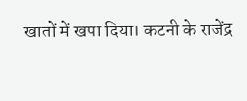खातों में खपा दिया। कटनी के राजेंद्र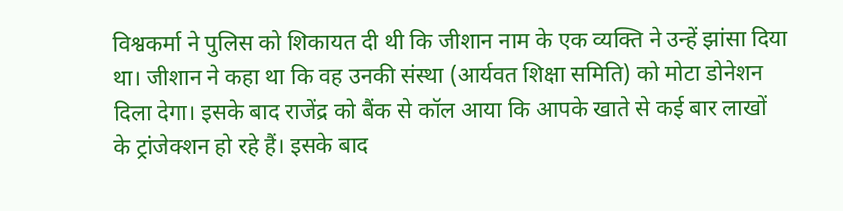विश्वकर्मा ने पुलिस को शिकायत दी थी कि जीशान नाम के एक व्यक्ति ने उन्हें झांसा दिया था। जीशान ने कहा था कि वह उनकी संस्था (आर्यवत शिक्षा समिति) को मोटा डोनेशन दिला देगा। इसके बाद राजेंद्र को बैंक से कॉल आया कि आपके खाते से कई बार लाखों के ट्रांजेक्शन हो रहे हैं। इसके बाद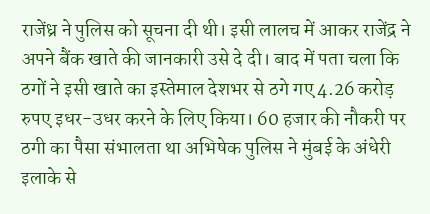राजेंध्र ने पुलिस को सूचना दी थी। इसी लालच में आकर राजेंद्र ने अपने बैंक खाते की जानकारी उसे दे दी। बाद में पता चला कि ठगों ने इसी खाते का इस्तेमाल देशभर से ठगे गए 4.26 करोड़ रुपए इधर-उधर करने के लिए किया। 60 हजार की नौकरी पर ठगी का पैसा संभालता था अभिषेक पुलिस ने मुंबई के अंधेरी इलाके से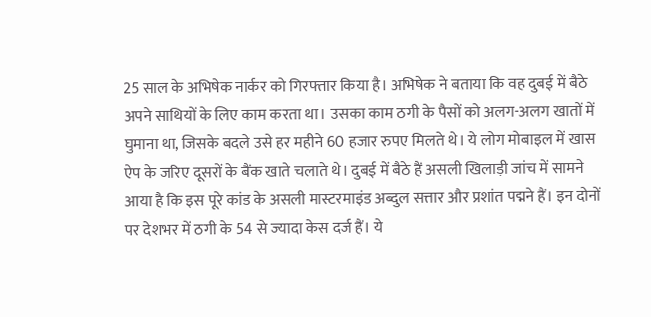25 साल के अभिषेक नार्कर को गिरफ्तार किया है। अभिषेक ने बताया कि वह दुबई में बैठे अपने साथियों के लिए काम करता था। उसका काम ठगी के पैसों को अलग-अलग खातों में घुमाना था, जिसके बदले उसे हर महीने 60 हजार रुपए मिलते थे। ये लोग मोबाइल में खास ऐप के जरिए दूसरों के बैंक खाते चलाते थे। दुबई में बैठे हैं असली खिलाड़ी जांच में सामने आया है कि इस पूरे कांड के असली मास्टरमाइंड अब्दुल सत्तार और प्रशांत पद्मने हैं। इन दोनों पर देशभर में ठगी के 54 से ज्यादा केस दर्ज हैं। ये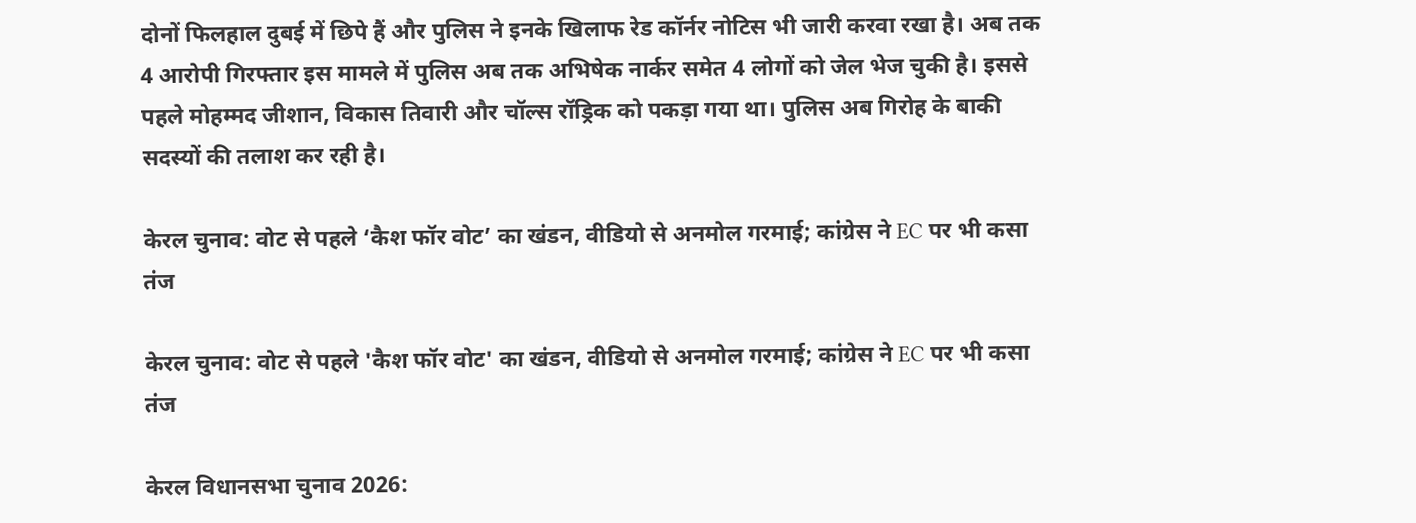दोनों फिलहाल दुबई में छिपे हैं और पुलिस ने इनके खिलाफ रेड कॉर्नर नोटिस भी जारी करवा रखा है। अब तक 4 आरोपी गिरफ्तार इस मामले में पुलिस अब तक अभिषेक नार्कर समेत 4 लोगों को जेल भेज चुकी है। इससे पहले मोहम्मद जीशान, विकास तिवारी और चॉल्स रॉड्रिक को पकड़ा गया था। पुलिस अब गिरोह के बाकी सदस्यों की तलाश कर रही है।

केरल चुनाव: वोट से पहले ‘कैश फॉर वोट’ का खंडन, वीडियो से अनमोल गरमाई; कांग्रेस ने EC पर भी कसा तंज

केरल चुनाव: वोट से पहले 'कैश फॉर वोट' का खंडन, वीडियो से अनमोल गरमाई; कांग्रेस ने EC पर भी कसा तंज

केरल विधानसभा चुनाव 2026: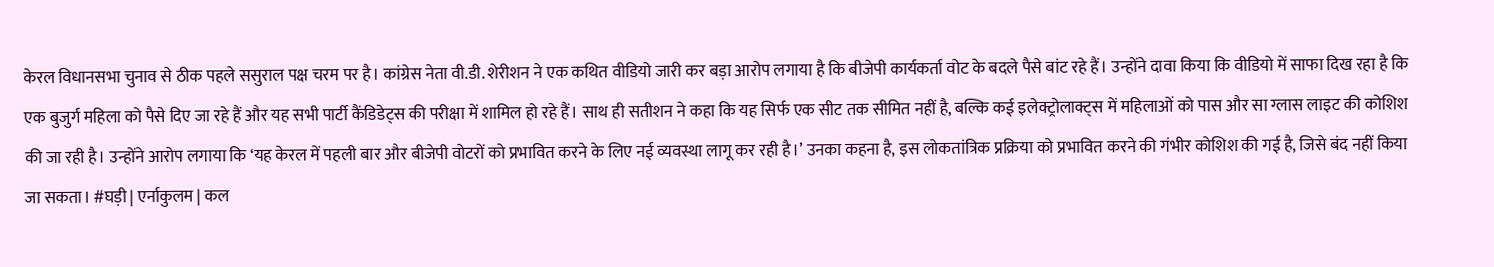केरल विधानसभा चुनाव से ठीक पहले ससुराल पक्ष चरम पर है। कांग्रेस नेता वी.डी. शेरीशन ने एक कथित वीडियो जारी कर बड़ा आरोप लगाया है कि बीजेपी कार्यकर्ता वोट के बदले पैसे बांट रहे हैं। उन्होंने दावा किया कि वीडियो में साफा दिख रहा है कि एक बुजुर्ग महिला को पैसे दिए जा रहे हैं और यह सभी पार्टी कैंडिडेट्स की परीक्षा में शामिल हो रहे हैं। साथ ही सतीशन ने कहा कि यह सिर्फ एक सीट तक सीमित नहीं है, बल्कि कई इलेक्ट्रोलाक्ट्स में महिलाओं को पास और सा ग्लास लाइट की कोशिश की जा रही है। उन्होंने आरोप लगाया कि ‘यह केरल में पहली बार और बीजेपी वोटरों को प्रभावित करने के लिए नई व्यवस्था लागू कर रही है।’ उनका कहना है, इस लोकतांत्रिक प्रक्रिया को प्रभावित करने की गंभीर कोशिश की गई है, जिसे बंद नहीं किया जा सकता। #घड़ी | एर्नाकुलम | कल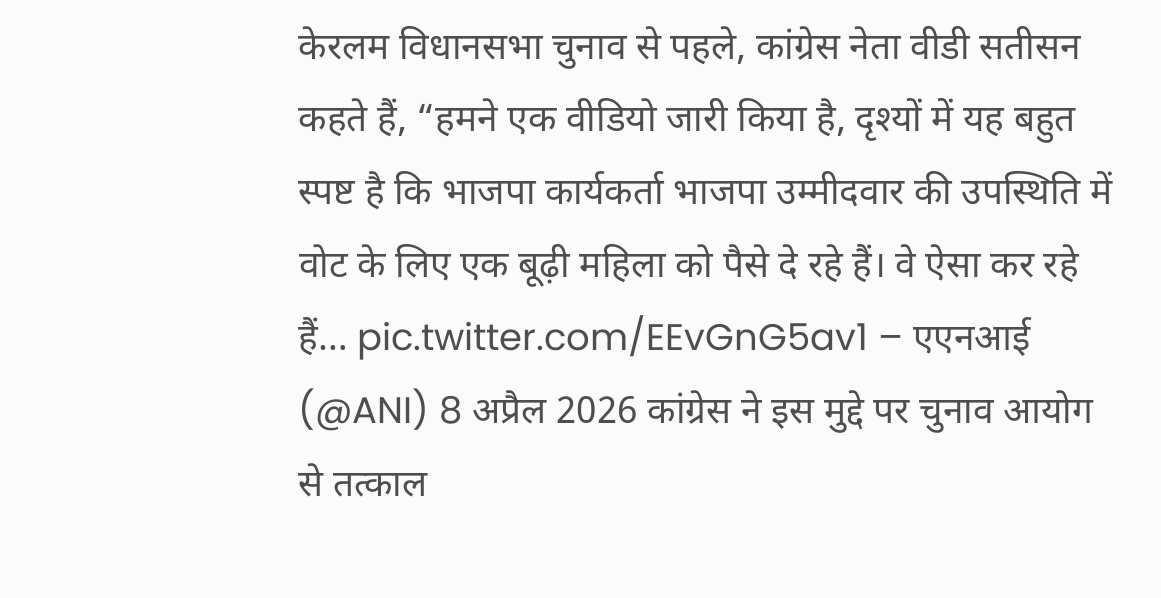केरलम विधानसभा चुनाव से पहले, कांग्रेस नेता वीडी सतीसन कहते हैं, “हमने एक वीडियो जारी किया है, दृश्यों में यह बहुत स्पष्ट है कि भाजपा कार्यकर्ता भाजपा उम्मीदवार की उपस्थिति में वोट के लिए एक बूढ़ी महिला को पैसे दे रहे हैं। वे ऐसा कर रहे हैं… pic.twitter.com/EEvGnG5av1 – एएनआई (@ANI) 8 अप्रैल 2026 कांग्रेस ने इस मुद्दे पर चुनाव आयोग से तत्काल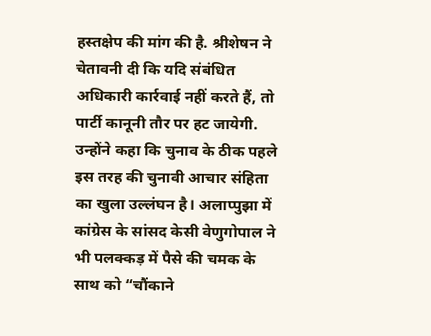हस्तक्षेप की मांग की है. श्रीशेषन ने चेतावनी दी कि यदि संबंधित अधिकारी कार्रवाई नहीं करते हैं, तो पार्टी कानूनी तौर पर हट जायेगी. उन्होंने कहा कि चुनाव के ठीक पहले इस तरह की चुनावी आचार संहिता का खुला उल्लंघन है। अलाप्पुझा में कांग्रेस के सांसद केसी वेणुगोपाल ने भी पलक्कड़ में पैसे की चमक के साथ को “चौंकाने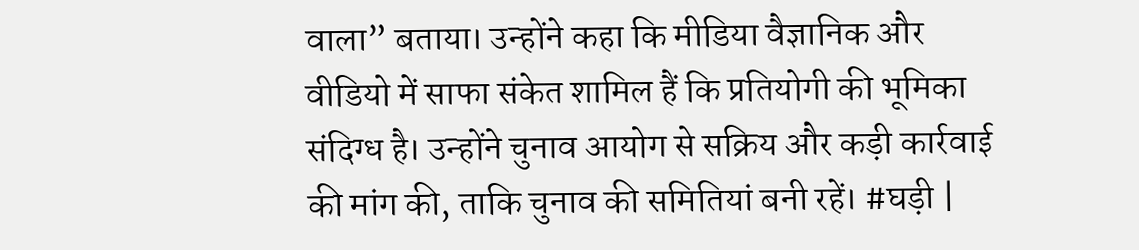वाला” बताया। उन्होंने कहा कि मीडिया वैज्ञानिक और वीडियो में साफा संकेत शामिल हैं कि प्रतियोगी की भूमिका संदिग्ध है। उन्होंने चुनाव आयोग से सक्रिय और कड़ी कार्रवाई की मांग की, ताकि चुनाव की समितियां बनी रहें। #घड़ी |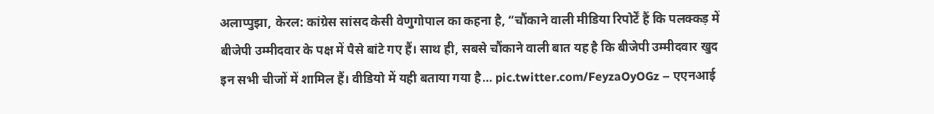अलाप्पुझा, केरल: कांग्रेस सांसद केसी वेणुगोपाल का कहना है, “चौंकाने वाली मीडिया रिपोर्टें हैं कि पलक्कड़ में बीजेपी उम्मीदवार के पक्ष में पैसे बांटे गए हैं। साथ ही, सबसे चौंकाने वाली बात यह है कि बीजेपी उम्मीदवार खुद इन सभी चीजों में शामिल हैं। वीडियो में यही बताया गया है… pic.twitter.com/FeyzaOyOGz – एएनआई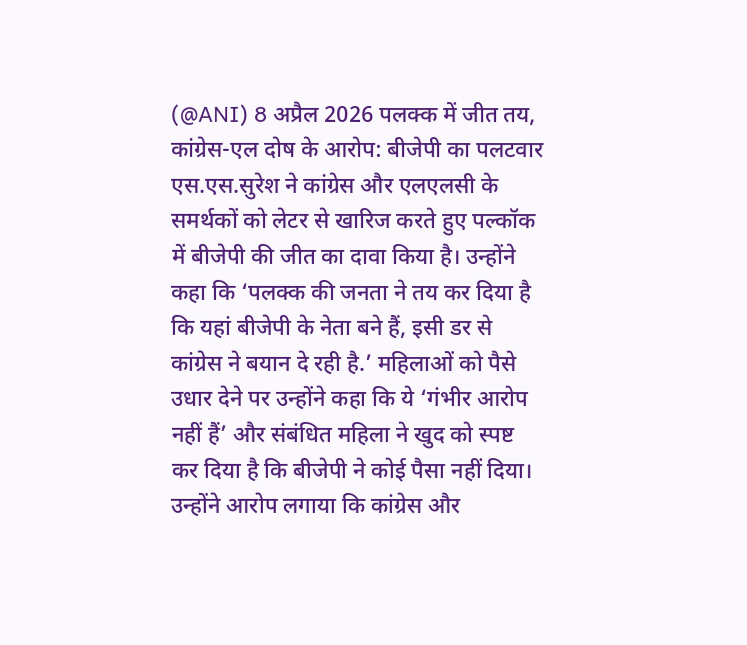(@ANI) 8 अप्रैल 2026 पलक्क में जीत तय, कांग्रेस-एल दोष के आरोप: बीजेपी का पलटवार एस.एस.सुरेश ने कांग्रेस और एलएलसी के समर्थकों को लेटर से खारिज करते हुए पल्कॉक में बीजेपी की जीत का दावा किया है। उन्होंने कहा कि ‘पलक्क की जनता ने तय कर दिया है कि यहां बीजेपी के नेता बने हैं, इसी डर से कांग्रेस ने बयान दे रही है.’ महिलाओं को पैसे उधार देने पर उन्होंने कहा कि ये ‘गंभीर आरोप नहीं हैं’ और संबंधित महिला ने खुद को स्पष्ट कर दिया है कि बीजेपी ने कोई पैसा नहीं दिया। उन्होंने आरोप लगाया कि कांग्रेस और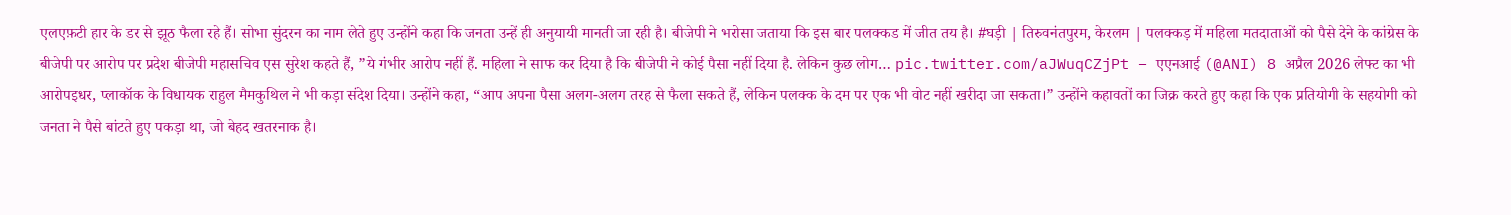एलएफ़टी हार के डर से झूठ फैला रहे हैं। सोभा सुंदरन का नाम लेते हुए उन्होंने कहा कि जनता उन्हें ही अनुयायी मानती जा रही है। बीजेपी ने भरोसा जताया कि इस बार पलक्कड में जीत तय है। #घड़ी | तिरुवनंतपुरम, केरलम | पलक्कड़ में महिला मतदाताओं को पैसे देने के कांग्रेस के बीजेपी पर आरोप पर प्रदेश बीजेपी महासचिव एस सुरेश कहते हैं, ”ये गंभीर आरोप नहीं हैं. महिला ने साफ कर दिया है कि बीजेपी ने कोई पैसा नहीं दिया है. लेकिन कुछ लोग… pic.twitter.com/aJWuqCZjPt – एएनआई (@ANI) 8 अप्रैल 2026 लेफ्ट का भी आरोपइधर, प्लाकॉक के विधायक राहुल मैमकुथिल ने भी कड़ा संदेश दिया। उन्होंने कहा, “आप अपना पैसा अलग-अलग तरह से फैला सकते हैं, लेकिन पलक्क के दम पर एक भी वोट नहीं खरीदा जा सकता।” उन्होंने कहावतों का जिक्र करते हुए कहा कि एक प्रतियोगी के सहयोगी को जनता ने पैसे बांटते हुए पकड़ा था, जो बेहद खतरनाक है।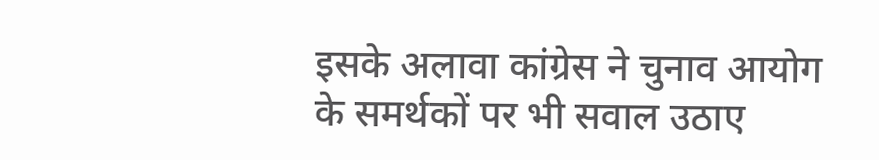इसके अलावा कांग्रेस ने चुनाव आयोग के समर्थकों पर भी सवाल उठाए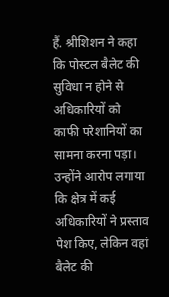हैं. श्रीशिशन ने कहा कि पोस्टल बैलेट की सुविधा न होने से अधिकारियों को काफी परेशानियों का सामना करना पड़ा। उन्होंने आरोप लगाया कि क्षेत्र में कई अधिकारियों ने प्रस्ताव पेश किए, लेकिन वहां बैलेट की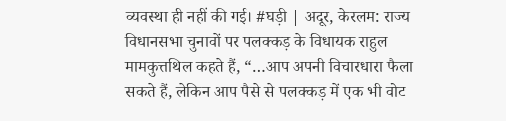व्यवस्था ही नहीं की गई। #घड़ी | अदूर, केरलम: राज्य विधानसभा चुनावों पर पलक्कड़ के विधायक राहुल मामकुत्तथिल कहते हैं, “…आप अपनी विचारधारा फैला सकते हैं, लेकिन आप पैसे से पलक्कड़ में एक भी वोट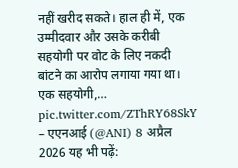नहीं खरीद सकते। हाल ही में, एक उम्मीदवार और उसके करीबी सहयोगी पर वोट के लिए नकदी बांटने का आरोप लगाया गया था। एक सहयोगी,… pic.twitter.com/ZThRY68SkY – एएनआई (@ANI) 8 अप्रैल 2026 यह भी पढ़ें: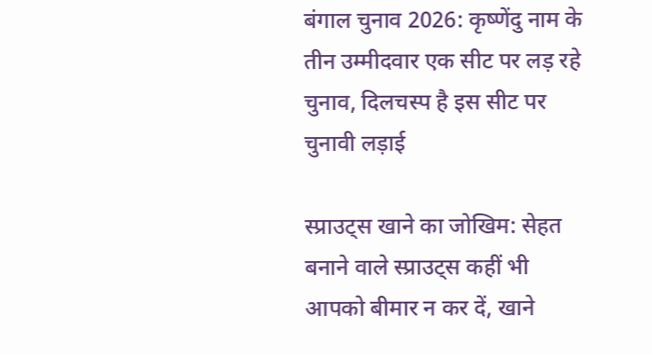बंगाल चुनाव 2026: कृष्णेंदु नाम के तीन उम्मीदवार एक सीट पर लड़ रहे चुनाव, दिलचस्प है इस सीट पर चुनावी लड़ाई

स्प्राउट्स खाने का जोखिम: सेहत बनाने वाले स्प्राउट्स कहीं भी आपको बीमार न कर दें, खाने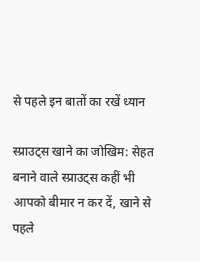से पहले इन बातों का रखें ध्यान

स्प्राउट्स खाने का जोखिम: सेहत बनाने वाले स्प्राउट्स कहीं भी आपको बीमार न कर दें, खाने से पहले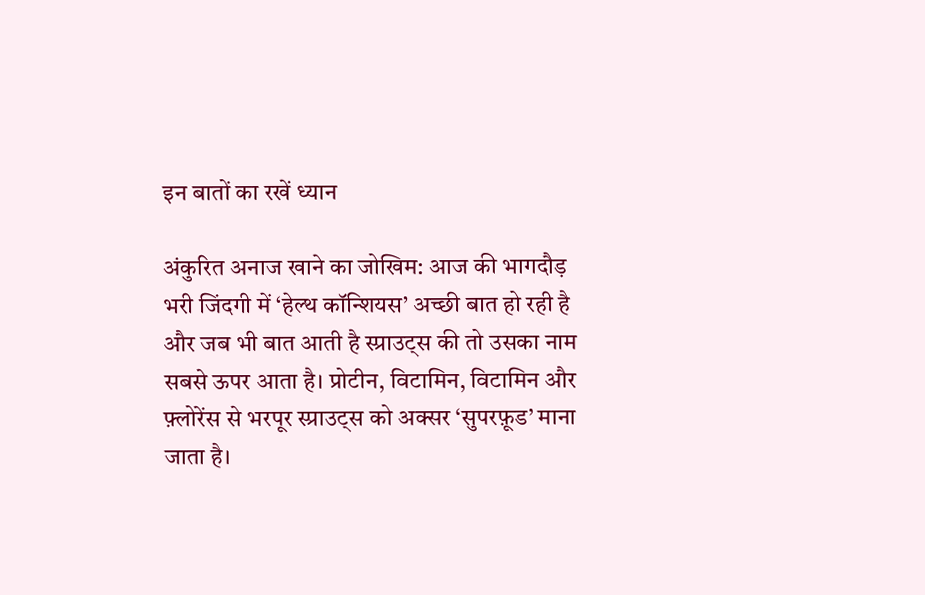इन बातों का रखें ध्यान

अंकुरित अनाज खाने का जोखिम: आज की भागदौड़ भरी जिंदगी में ‘हेल्थ कॉन्शियस’ अच्छी बात हो रही है और जब भी बात आती है स्प्राउट्स की तो उसका नाम सबसे ऊपर आता है। प्रोटीन, विटामिन, विटामिन और फ़्लोरेंस से भरपूर स्प्राउट्स को अक्सर ‘सुपरफ़ूड’ माना जाता है।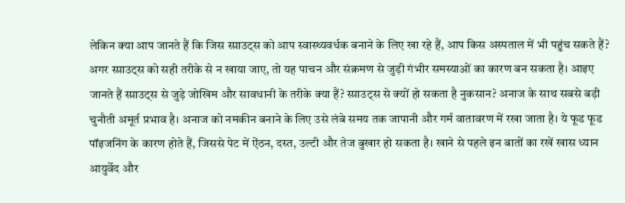लेकिन क्या आप जानते हैं कि जिस स्प्राउट्स को आप स्वास्थ्यवर्धक बनाने के लिए खा रहे हैं, आप किस अस्पताल में भी पहुंच सकते हैं? अगर स्प्राउट्स को सही तरीके से न खाया जाए, तो यह पाचन और संक्रमण से जुड़ी गंभीर समस्याओं का कारण बन सकता है। आइए जानते हैं स्प्राउट्स से जुड़े जोखिम और सावधानी के तरीके क्या हैं? स्प्राउट्स से क्यों हो सकता है नुकसान? अनाज के साथ सबसे बड़ी चुनौती अमूर्त प्रभाव है। अनाज को नमकीन बनाने के लिए उसे लंबे समय तक जापानी और गर्म वातावरण में रखा जाता है। ये फूड फूड पॉइजनिंग के कारण होते हैं, जिससे पेट में ऐंठन, दस्त, उल्टी और तेज बुखार हो सकता है। खाने से पहले इन बातों का रखें खास ध्यान आयुर्वेद और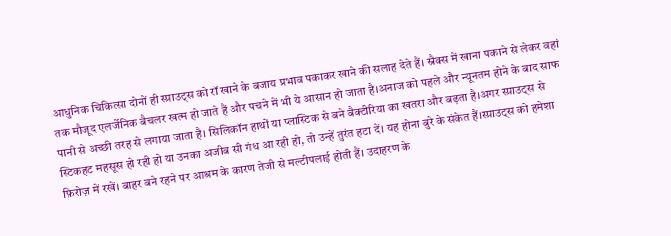आधुनिक चिकित्सा दोनों ही स्प्राउट्स को रॉ खाने के बजाय प्रभाव पकाकर खाने की सलाह देते हैं। स्नैक्स में खाना पकाने से लेकर वहां तक मौजूद एलर्जेनिक बैचलर खत्म हो जाते हैं और पचने में भी ये आसान हो जाता है।अनाज को पहले और न्यूनतम होने के बाद साफ पानी से अच्छी तरह से लगाया जाता है। सिलिकॉन हाथों या प्लास्टिक से बने बैक्टीरिया का खतरा और बढ़ता है।अगर स्प्राउट्स से स्टिकहट महसूस हो रही हो या उनका अजीब सी गंध आ रही हो, तो उन्हें तुरंत हटा दें। यह होना बुरे के संकेत हैं।स्प्राउट्स को हमेशा फ़िरोज़ में रखें। बाहर बने रहने पर आश्रम के कारण तेजी से मल्टीपलाई होती हैं। उदाहरण के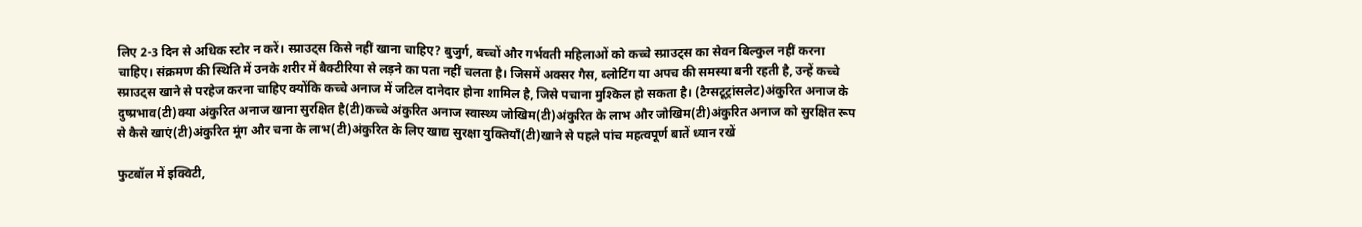लिए 2-3 दिन से अधिक स्टोर न करें। स्प्राउट्स किसे नहीं खाना चाहिए? बुजुर्ग, बच्चों और गर्भवती महिलाओं को कच्चे स्प्राउट्स का सेवन बिल्कुल नहीं करना चाहिए। संक्रमण की स्थिति में उनके शरीर में बैक्टीरिया से लड़ने का पता नहीं चलता है। जिसमें अक्सर गैस, ब्लोटिंग या अपच की समस्या बनी रहती है, उन्हें कच्चे स्प्राउट्स खाने से परहेज करना चाहिए क्योंकि कच्चे अनाज में जटिल दानेदार होना शामिल है, जिसे पचाना मुश्किल हो सकता है। (टैग्सटूट्रांसलेट)अंकुरित अनाज के दुष्प्रभाव(टी)क्या अंकुरित अनाज खाना सुरक्षित है(टी)कच्चे अंकुरित अनाज स्वास्थ्य जोखिम(टी)अंकुरित के लाभ और जोखिम(टी)अंकुरित अनाज को सुरक्षित रूप से कैसे खाएं(टी)अंकुरित मूंग और चना के लाभ(टी)अंकुरित के लिए खाद्य सुरक्षा युक्तियाँ(टी)खाने से पहले पांच महत्वपूर्ण बातें ध्यान रखें

फुटबॉल में इक्विटी,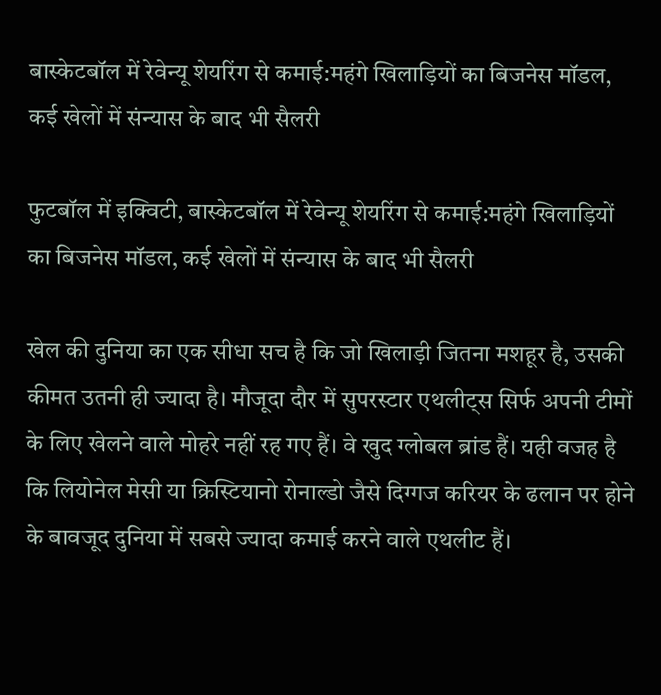बास्केटबॉल में रेवेन्यू शेयरिंग से कमाई:महंगे खिलाड़ियों का बिजनेस मॉडल, कई खेलों में संन्यास के बाद भी सैलरी

फुटबॉल में इक्विटी, बास्केटबॉल में रेवेन्यू शेयरिंग से कमाई:महंगे खिलाड़ियों का बिजनेस मॉडल, कई खेलों में संन्यास के बाद भी सैलरी

खेल की दुनिया का एक सीधा सच है कि जो खिलाड़ी जितना मशहूर है, उसकी कीमत उतनी ही ज्यादा है। मौजूदा दौर में सुपरस्टार एथलीट्स सिर्फ अपनी टीमों के लिए खेलने वाले मोहरे नहीं रह गए हैं। वे खुद ग्लोबल ब्रांड हैं। यही वजह है कि लियोनेल मेसी या क्रिस्टियानो रोनाल्डो जैसे दिग्गज करियर के ढलान पर होने के बावजूद दुनिया में सबसे ज्यादा कमाई करने वाले एथलीट हैं।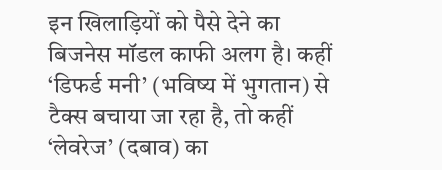इन खिलाड़ियों को पैसे देने का बिजनेस मॉडल काफी अलग है। कहीं ‘डिफर्ड मनी’ (भविष्य में भुगतान) से टैक्स बचाया जा रहा है, तो कहीं ‘लेवरेज’ (दबाव) का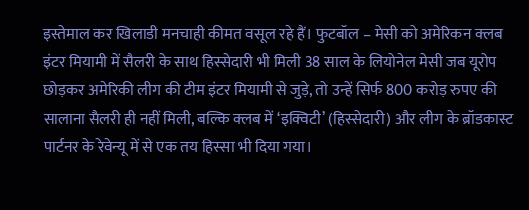इस्तेमाल कर खिलाडी मनचाही कीमत वसूल रहे हैं। फुटबॉल – मेसी को अमेरिकन क्लब इंटर मियामी में सैलरी के साथ हिस्सेदारी भी मिली 38 साल के लियोनेल मेसी जब यूरोप छोड़कर अमेरिकी लीग की टीम इंटर मियामी से जुड़े, तो उन्हें सिर्फ 800 करोड़ रुपए की सालाना सैलरी ही नहीं मिली, बल्कि क्लब में ‘इक्विटी’ (हिस्सेदारी) और लीग के ब्रॉडकास्ट पार्टनर के रेवेन्यू में से एक तय हिस्सा भी दिया गया।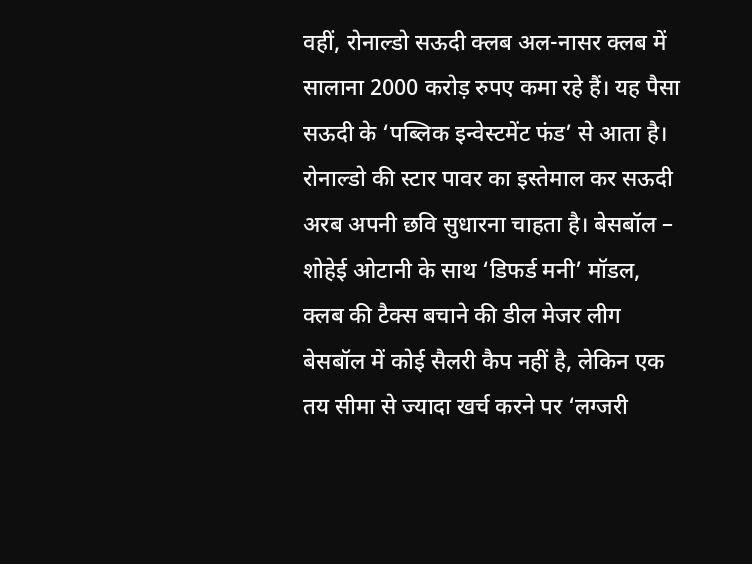वहीं, रोनाल्डो सऊदी क्लब अल-नासर क्लब में सालाना 2000 करोड़ रुपए कमा रहे हैं। यह पैसा सऊदी के ‘पब्लिक इन्वेस्टमेंट फंड’ से आता है। रोनाल्डो की स्टार पावर का इस्तेमाल कर सऊदी अरब अपनी छवि सुधारना चाहता है। बेसबॉल – शोहेई ओटानी के साथ ‘डिफर्ड मनी’ मॉडल, क्लब की टैक्स बचाने की डील मेजर लीग बेसबॉल में कोई सैलरी कैप नहीं है, लेकिन एक तय सीमा से ज्यादा खर्च करने पर ‘लग्जरी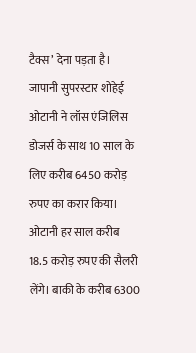टैक्स’ देना पड़ता है। जापानी सुपरस्टार शोहेई ओटानी ने लॉस एंजिलिस डोजर्स के साथ 10 साल के लिए करीब 6450 करोड़ रुपए का करार किया। ओटानी हर साल करीब 18.5 करोड़ रुपए की सैलरी लेंगे। बाकी के करीब 6300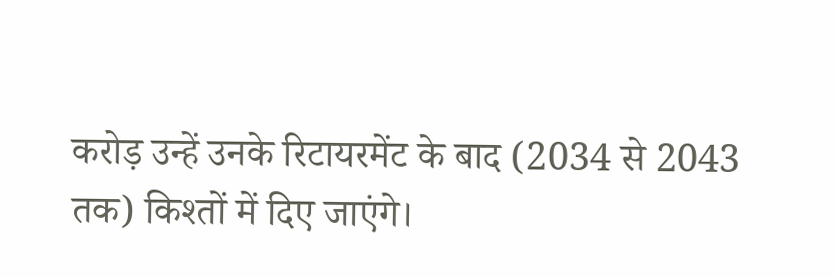करोड़ उन्हें उनके रिटायरमेंट के बाद (2034 से 2043 तक) किश्तों में दिए जाएंगे।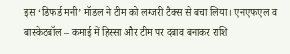इस ‘डिफर्ड मनी’ मॉडल ने टीम को लग्जरी टैक्स से बचा लिया। एनएफएल व बास्केटबॉल – कमाई में हिस्सा और टीम पर दबाव बनाकर राशि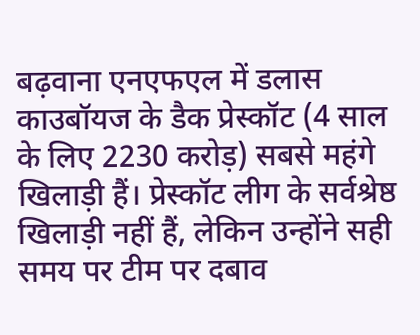बढ़‌वाना एनएफएल में डलास काउबॉयज के डैक प्रेस्कॉट (4 साल के लिए 2230 करोड़) सबसे महंगे खिलाड़ी हैं। प्रेस्कॉट लीग के सर्वश्रेष्ठ खिलाड़ी नहीं हैं, लेकिन उन्होंने सही समय पर टीम पर दबाव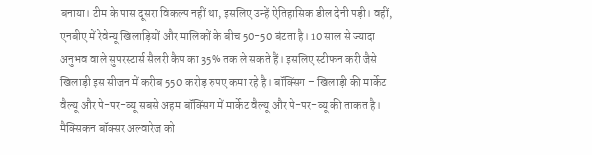बनाया। टीम के पास दूसरा विकल्प नहीं था, इसलिए उन्हें ऐतिहासिक डील देनी पड़ी। वहीं, एनबीए में रेवेन्यू खिलाड़ियों और मालिकों के बीच 50-50 बंटता है। 10 साल से ज्यादा अनुभव वाले सुपरस्टार्स सैलरी कैप का 35% तक ले सकते हैं। इसलिए स्टीफन करी जैसे खिलाड़ी इस सीजन में करीब 550 करोड़ रुपए कमा रहे है। बॉक्सिंग – खिलाड़ी की मार्केट वैल्यू और पे-पर-व्यू सबसे अहम बॉक्सिंग में मार्केट वैल्यू और पे-पर-व्यू की ताकत है। मैक्सिकन बॉक्सर अल्वारेज को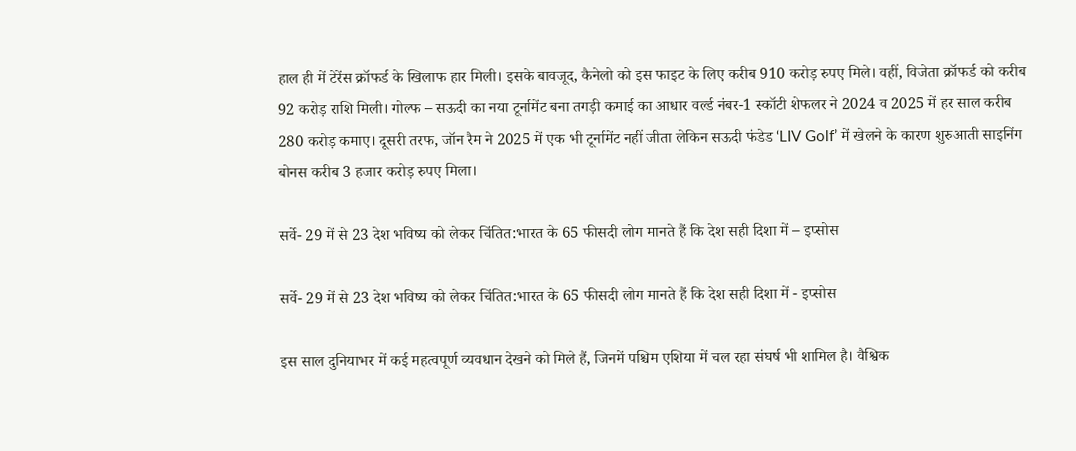हाल ही में टेरेंस क्रॉफर्ड के खिलाफ हार मिली। इसके बावजूद, कैनेलो को इस फाइट के लिए करीब 910 करोड़ रुपए मिले। वहीं, विजेता क्रॉफर्ड को करीब 92 करोड़ राशि मिली। गोल्फ – सऊदी का नया टूर्नामेंट बना तगड़ी कमाई का आधार वर्ल्ड नंबर-1 स्कॉटी शेफलर ने 2024 व 2025 में हर साल करीब 280 करोड़ कमाए। दूसरी तरफ, जॉन रैम ने 2025 में एक भी टूर्नामेंट नहीं जीता लेकिन सऊदी फंडेड ‘LIV Golf’ में खेलने के कारण शुरुआती साइनिंग बोनस करीब 3 हजार करोड़ रुपए मिला।

सर्वे- 29 में से 23 देश भविष्य को लेकर चिंतित:भारत के 65 फीसदी लोग मानते हैं कि देश सही दिशा में – इप्सोस

सर्वे- 29 में से 23 देश भविष्य को लेकर चिंतित:भारत के 65 फीसदी लोग मानते हैं कि देश सही दिशा में - इप्सोस

इस साल दुनियाभर में कई महत्वपूर्ण व्यवधान देखने को मिले हैं, जिनमें पश्चिम एशिया में चल रहा संघर्ष भी शामिल है। वैश्विक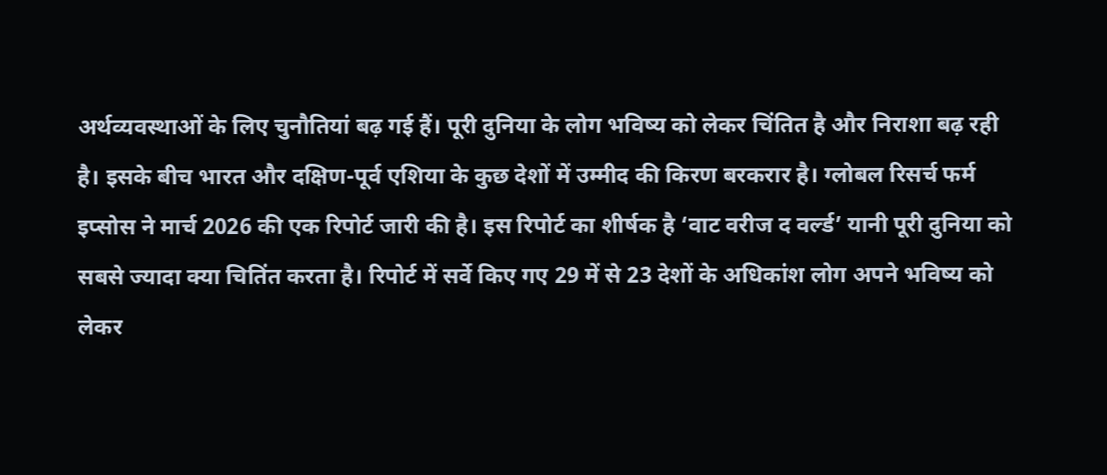अर्थव्यवस्थाओं के लिए चुनौतियां बढ़ गई हैं। पूरी दुनिया के लोग भविष्य को लेकर चिंतित है और निराशा बढ़ रही है। इसके बीच भारत और दक्षिण-पूर्व एशिया के कुछ देशों में उम्मीद की किरण बरकरार है। ग्लोबल रिसर्च फर्म इप्सोस ने मार्च 2026 की एक रिपोर्ट जारी की है। इस रिपोर्ट का शीर्षक है ‘वाट वरीज द वर्ल्ड’ यानी पूरी दुनिया को सबसे ज्यादा क्या चितिंत करता है। रिपोर्ट में सर्वे किए गए 29 में से 23 देशों के अधिकांश लोग अपने भविष्य को लेकर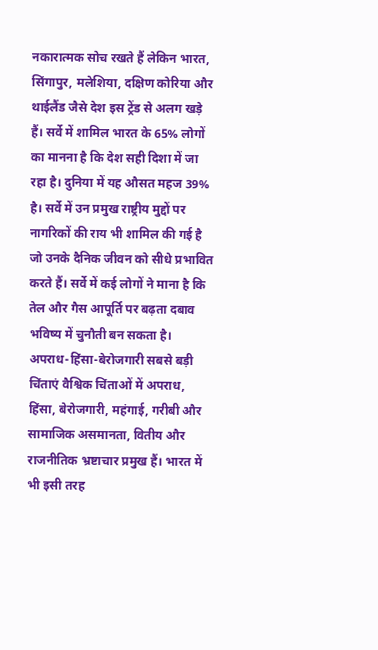नकारात्मक सोच रखते हैं लेकिन भारत, सिंगापुर, मलेशिया, दक्षिण कोरिया और थाईलैंड जैसे देश इस ट्रेंड से अलग खड़े हैं। सर्वे में शामिल भारत के 65% लोगों का मानना है कि देश सही दिशा में जा रहा है। दुनिया में यह औसत महज 39% है। सर्वे में उन प्रमुख राष्ट्रीय मुद्दों पर नागरिकों की राय भी शामिल की गई है जो उनके दैनिक जीवन को सीधे प्रभावित करते हैं। सर्वे में कई लोगों ने माना है कि तेल और गैस आपूर्ति पर बढ़ता दबाव भविष्य में चुनौती बन सकता है। अपराध-हिंसा-बेरोजगारी सबसे बड़ी चिंताएं वैश्विक चिंताओं में अपराध, हिंसा, बेरोजगारी, महंगाई, गरीबी और सामाजिक असमानता, वितीय और राजनीतिक भ्रष्टाचार प्रमुख हैं। भारत में भी इसी तरह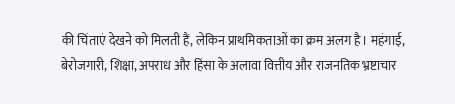की चिंताएं देखने को मिलती हैं, लेकिन प्राथमिकताओं का क्रम अलग है। महंगाई, बेरोजगारी, शिक्षा, अपराध और हिंसा के अलावा वित्तीय और राजनतिक भ्रष्टाचार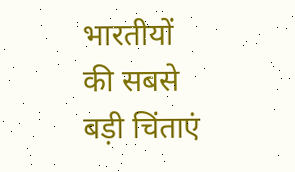भारतीयों की सबसे बड़ी चिंताएं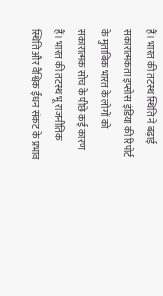हैं। भारत की तटस्थ स्थिति ने बढ़ाई सकारात्मकता इप्सोस इंडिया की रिपोर्ट के मुताबिक भारत के लोगों को सकारात्मक सोच के पीछे कई कारण हैं। भारत की तटस्थ भू राजनीतिक स्थिति और वैश्विक ईंधन संकट के प्रभाव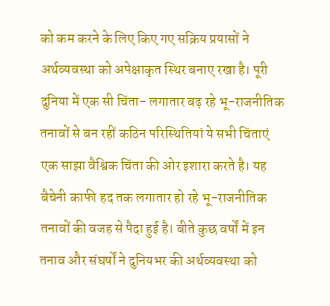को कम करने के लिए किए गए सक्रिय प्रयासों ने अर्थव्यवस्था को अपेक्षाकृत स्थिर बनाए रखा है। पूरी दुनिया में एक सी चिंता- लगातार बढ़ रहे भू-राजनीतिक तनावों से बन रहीं कठिन परिस्थितियां ये सभी चिंताएं एक साझा वैश्विक चिंता की ओर इशारा करते है। यह बैचेनी काफी हद तक लगातार हो रहे भू-राजनीतिक तनावों की वजह से पैदा हुई है। बीते कुछ वर्षों में इन तनाव और संघर्षों ने दुनियभर की अर्थव्यवस्था को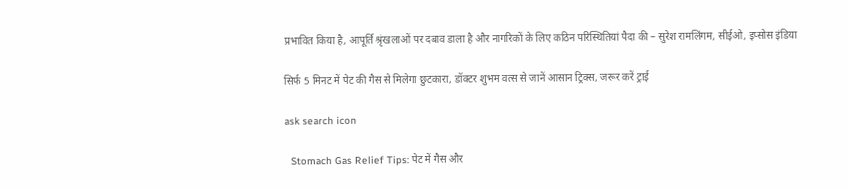प्रभावित किया है, आपूर्ति श्रृंखलाओं पर दबाव डाला है और नागरिकों के लिए कठिन परिस्थितियां पैदा की – सुरेश रामलिंगम, सीईओ, इप्सोस इंडिया

सिर्फ 5 मिनट में पेट की गैस से मिलेगा छुटकारा, डॉक्टर शुभम वत्स से जानें आसान ट्रिक्स, जरूर करें ट्राई

ask search icon

  Stomach Gas Relief Tips: पेट में गैस और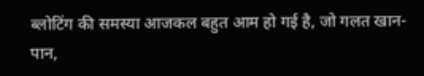ब्लोटिंग की समस्या आजकल बहुत आम हो गई है, जो गलत खान-पान,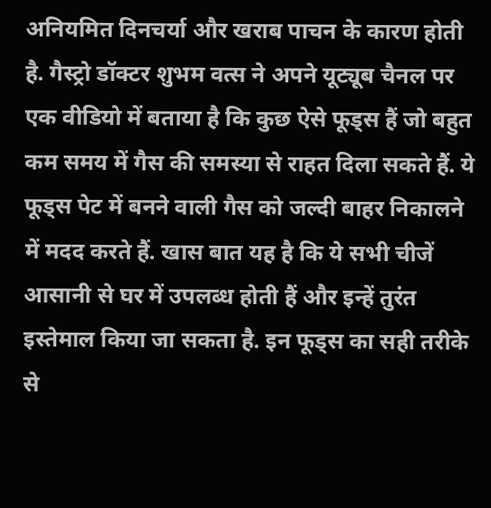अनियमित दिनचर्या और खराब पाचन के कारण होती है. गैस्ट्रो डॉक्टर शुभम वत्स ने अपने यूट्यूब चैनल पर एक वीडियो में बताया है कि कुछ ऐसे फूड्स हैं जो बहुत कम समय में गैस की समस्या से राहत दिला सकते हैं. ये फूड्स पेट में बनने वाली गैस को जल्दी बाहर निकालने में मदद करते हैं. खास बात यह है कि ये सभी चीजें आसानी से घर में उपलब्ध होती हैं और इन्हें तुरंत इस्तेमाल किया जा सकता है. इन फूड्स का सही तरीके से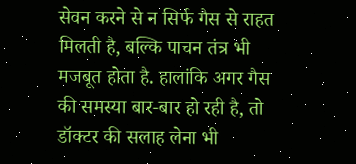सेवन करने से न सिर्फ गैस से राहत मिलती है, बल्कि पाचन तंत्र भी मजबूत होता है. हालांकि अगर गैस की समस्या बार-बार हो रही है, तो डॉक्टर की सलाह लेना भी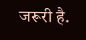जरूरी है.